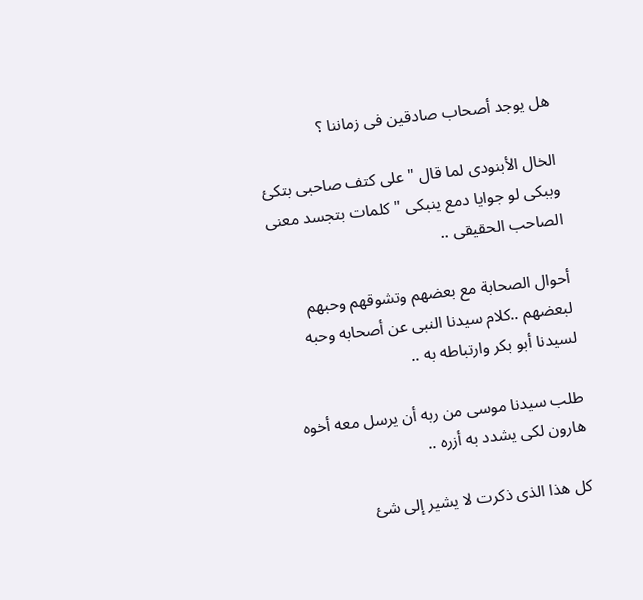هل يوجد أصحاب صادقين فى زماننا ؟

الخال الأبنودى لما قال "على كتف صاحبى بتكئ وببكى لو جوايا دمع ينبكى " كلمات بتجسد معنى الصاحب الحقيقى ..

أحوال الصحابة مع بعضهم وتشوقهم وحبهم لبعضهم ..كلام سيدنا النبى عن أصحابه وحبه لسيدنا أبو بكر وارتباطه به ..

طلب سيدنا موسى من ربه أن يرسل معه أخوه هارون لكى يشدد به أزره ..

كل هذا الذى ذكرت لا يشير إلى شئ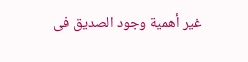غير أهمية وجود الصديق فى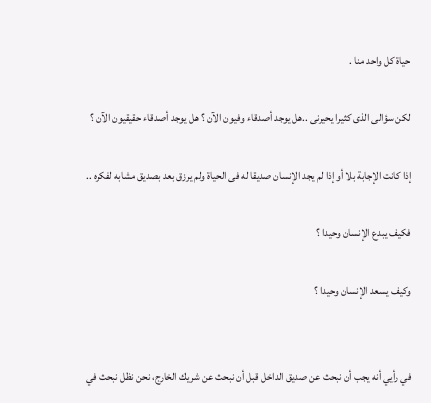حياة كل واحد منا .

لكن سؤالى الذى كثيرا يحيرنى ..هل يوجد أصدقاء وفيون الآن ؟ هل يوجد أصدقاء حقيقيون الآن ؟

إذا كانت الإجابة بلا أو إذا لم يجد الإنسان صديقا له فى الحياة ولم يرزق بعد بصديق مشابه لفكره ..

فكيف يبدع الإنسان وحيدا ؟

وكيف يسعد الإنسان وحيدا ؟


في رأيي أنه يجب أن نبحث عن صديق الداخل قبل أن نبحث عن شريك الخارج، نحن نظل نبحث في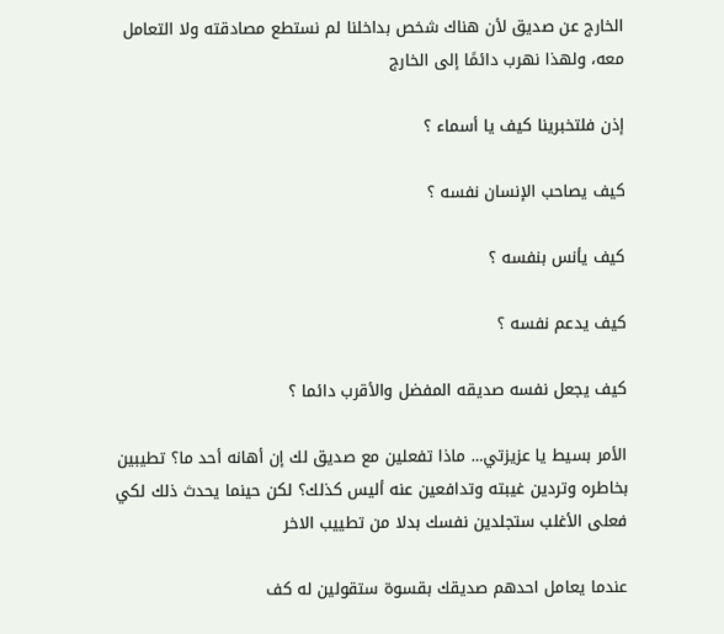الخارج عن صديق لأن هناك شخص بداخلنا لم نستطع مصادقته ولا التعامل معه، ولهذا نهرب دائمًا إلى الخارج

إذن فلتخبرينا كيف يا أسماء ؟

كيف يصاحب الإنسان نفسه ؟

كيف يأنس بنفسه ؟

كيف يدعم نفسه ؟

كيف يجعل نفسه صديقه المفضل والأقرب دائما ؟

الأمر بسيط يا عزيزتي... ماذا تفعلين مع صديق لك إن أهانه أحد ما؟ تطيبين بخاطره وتردين غيبته وتدافعين عنه أليس كذلك؟ لكن حينما يحدث ذلك لكي فعلى الأغلب ستجلدين نفسك بدلا من تطييب الاخر

عندما يعامل احدهم صديقك بقسوة ستقولين له كف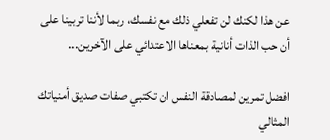عن هذا لكنك لن تفعلي ذلك مع نفسك، ربما لأننا تربينا على أن حب الذات أنانية بمعناها الاعتدائي على الآخرين...

افضل تمرين لمصادقة النفس ان تكتبي صفات صديق أمنياتك المثالي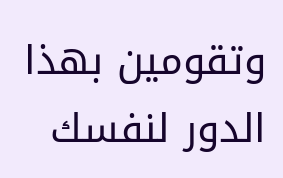وتقومين بهذا الدور لنفسك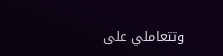وتتعاملي على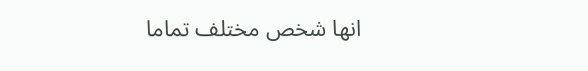انها شخص مختلف تماما